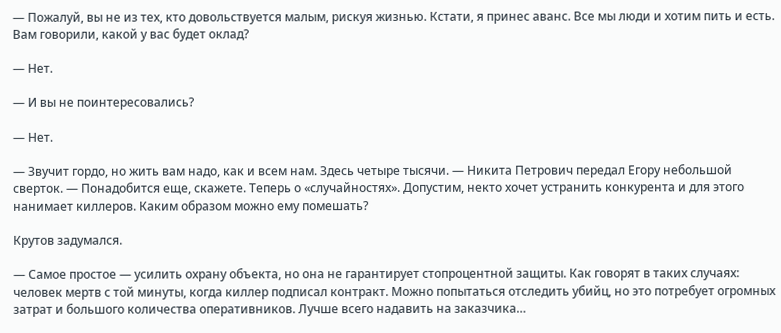— Пожалуй, вы не из тех, кто довольствуется малым, рискуя жизнью. Кстати, я принес аванс. Все мы люди и хотим пить и есть. Вам говорили, какой у вас будет оклад?

— Нет.

— И вы не поинтересовались?

— Нет.

— Звучит гордо, но жить вам надо, как и всем нам. Здесь четыре тысячи. — Никита Петрович передал Егору небольшой сверток. — Понадобится еще, скажете. Теперь о «случайностях». Допустим, некто хочет устранить конкурента и для этого нанимает киллеров. Каким образом можно ему помешать?

Крутов задумался.

— Самое простое — усилить охрану объекта, но она не гарантирует стопроцентной защиты. Как говорят в таких случаях: человек мертв с той минуты, когда киллер подписал контракт. Можно попытаться отследить убийц, но это потребует огромных затрат и большого количества оперативников. Лучше всего надавить на заказчика…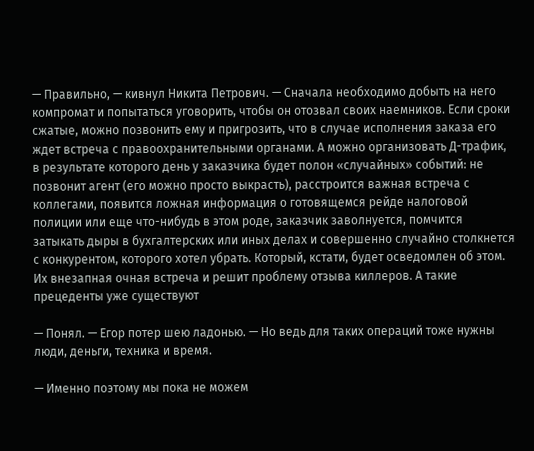— Правильно, — кивнул Никита Петрович. — Сначала необходимо добыть на него компромат и попытаться уговорить, чтобы он отозвал своих наемников. Если сроки сжатые, можно позвонить ему и пригрозить, что в случае исполнения заказа его ждет встреча с правоохранительными органами. А можно организовать Д-трафик, в результате которого день у заказчика будет полон «случайных» событий: не позвонит агент (его можно просто выкрасть), расстроится важная встреча с коллегами, появится ложная информация о готовящемся рейде налоговой полиции или еще что-нибудь в этом роде, заказчик заволнуется, помчится затыкать дыры в бухгалтерских или иных делах и совершенно случайно столкнется с конкурентом, которого хотел убрать. Который, кстати, будет осведомлен об этом. Их внезапная очная встреча и решит проблему отзыва киллеров. А такие прецеденты уже существуют

— Понял. — Егор потер шею ладонью. — Но ведь для таких операций тоже нужны люди, деньги, техника и время.

— Именно поэтому мы пока не можем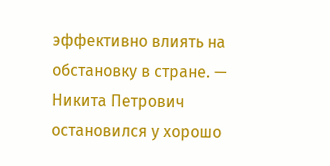эффективно влиять на обстановку в стране. — Никита Петрович остановился у хорошо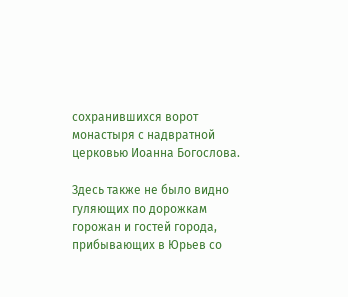сохранившихся ворот монастыря с надвратной церковью Иоанна Богослова.

Здесь также не было видно гуляющих по дорожкам горожан и гостей города, прибывающих в Юрьев со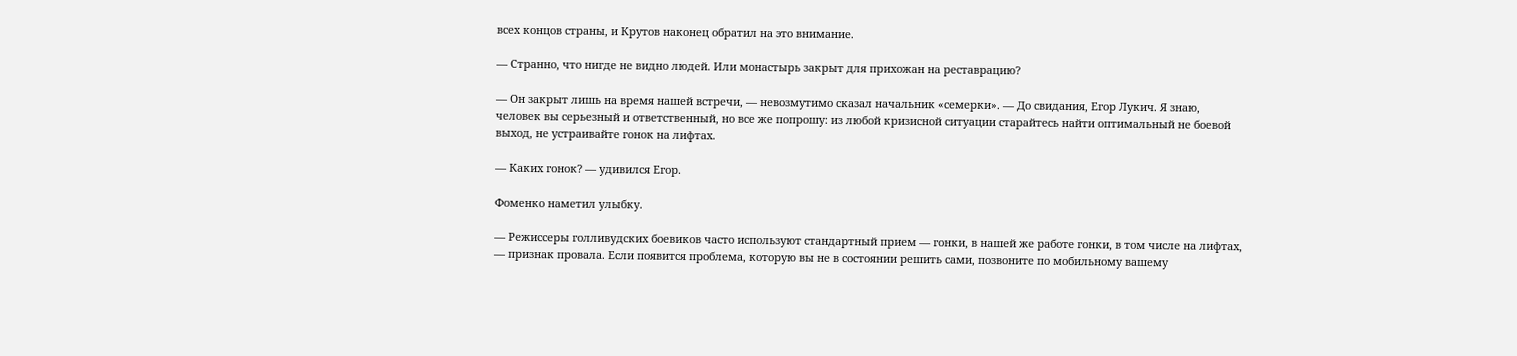всех концов страны, и Крутов наконец обратил на это внимание.

— Странно, что нигде не видно людей. Или монастырь закрыт для прихожан на реставрацию?

— Он закрыт лишь на время нашей встречи, — невозмутимо сказал начальник «семерки». — До свидания, Егор Лукич. Я знаю, человек вы серьезный и ответственный, но все же попрошу: из любой кризисной ситуации старайтесь найти оптимальный не боевой выход, не устраивайте гонок на лифтах.

— Каких гонок? — удивился Егор.

Фоменко наметил улыбку.

— Режиссеры голливудских боевиков часто используют стандартный прием — гонки, в нашей же работе гонки, в том числе на лифтах, — признак провала. Если появится проблема, которую вы не в состоянии решить сами, позвоните по мобильному вашему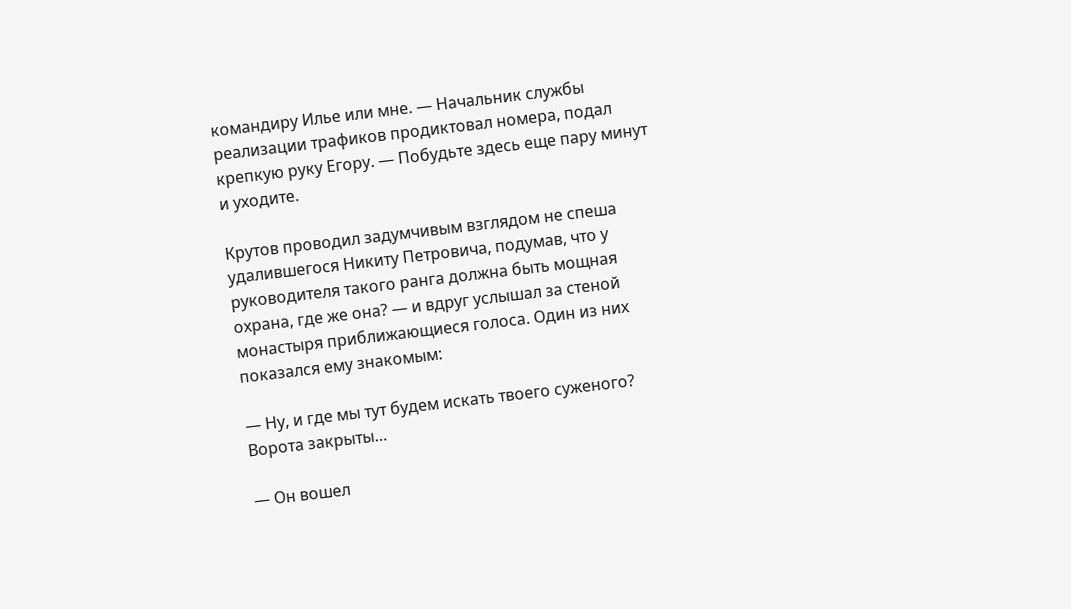командиру Илье или мне. — Начальник службы реализации трафиков продиктовал номера, подал крепкую руку Егору. — Побудьте здесь еще пару минут и уходите.

Крутов проводил задумчивым взглядом не спеша удалившегося Никиту Петровича, подумав, что у руководителя такого ранга должна быть мощная охрана, где же она? — и вдруг услышал за стеной монастыря приближающиеся голоса. Один из них показался ему знакомым:

— Ну, и где мы тут будем искать твоего суженого? Ворота закрыты…

— Он вошел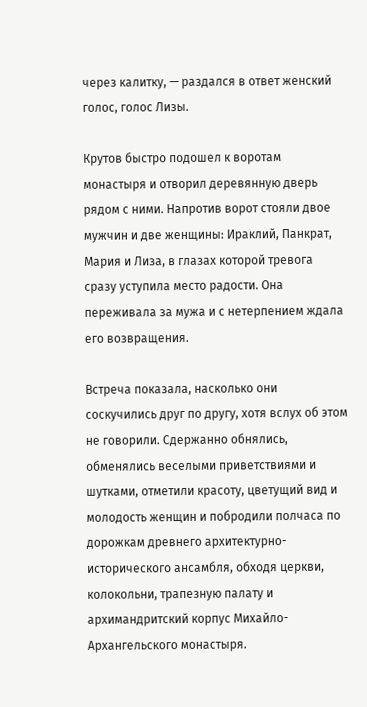через калитку, — раздался в ответ женский голос, голос Лизы.

Крутов быстро подошел к воротам монастыря и отворил деревянную дверь рядом с ними. Напротив ворот стояли двое мужчин и две женщины: Ираклий, Панкрат, Мария и Лиза, в глазах которой тревога сразу уступила место радости. Она переживала за мужа и с нетерпением ждала его возвращения.

Встреча показала, насколько они соскучились друг по другу, хотя вслух об этом не говорили. Сдержанно обнялись, обменялись веселыми приветствиями и шутками, отметили красоту, цветущий вид и молодость женщин и побродили полчаса по дорожкам древнего архитектурно-исторического ансамбля, обходя церкви, колокольни, трапезную палату и архимандритский корпус Михайло-Архангельского монастыря.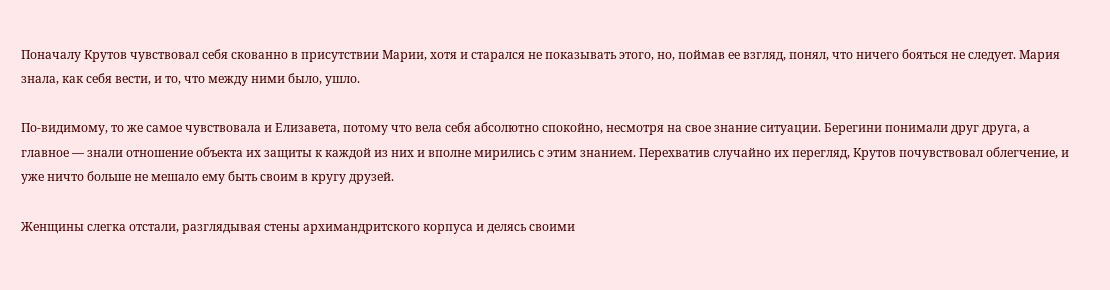Поначалу Крутов чувствовал себя скованно в присутствии Марии, хотя и старался не показывать этого, но, поймав ее взгляд, понял, что ничего бояться не следует. Мария знала, как себя вести, и то, что между ними было, ушло.

По-видимому, то же самое чувствовала и Елизавета, потому что вела себя абсолютно спокойно, несмотря на свое знание ситуации. Берегини понимали друг друга, а главное — знали отношение объекта их защиты к каждой из них и вполне мирились с этим знанием. Перехватив случайно их перегляд, Крутов почувствовал облегчение, и уже ничто больше не мешало ему быть своим в кругу друзей.

Женщины слегка отстали, разглядывая стены архимандритского корпуса и делясь своими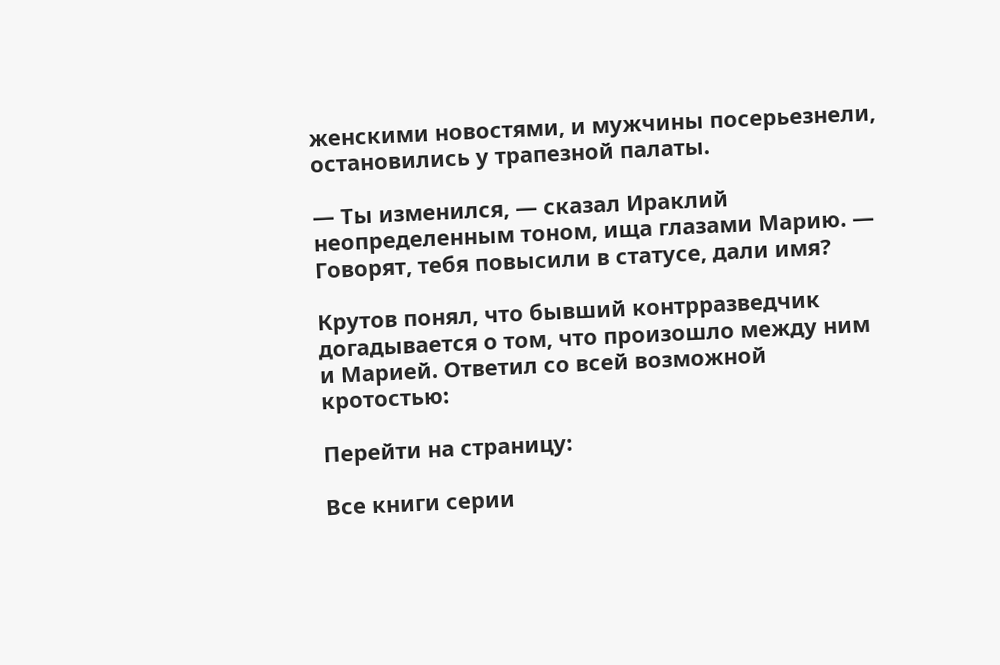женскими новостями, и мужчины посерьезнели, остановились у трапезной палаты.

— Ты изменился, — сказал Ираклий неопределенным тоном, ища глазами Марию. — Говорят, тебя повысили в статусе, дали имя?

Крутов понял, что бывший контрразведчик догадывается о том, что произошло между ним и Марией. Ответил со всей возможной кротостью:

Перейти на страницу:

Все книги серии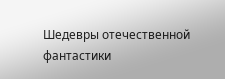Шедевры отечественной фантастики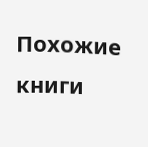Похожие книги